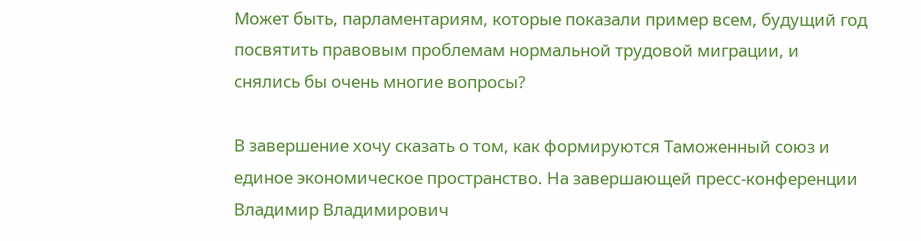Может быть, парламентариям, которые показали пример всем, будущий год посвятить правовым проблемам нормальной трудовой миграции, и снялись бы очень многие вопросы?

В завершение хочу сказать о том, как формируются Таможенный союз и единое экономическое пространство. На завершающей пресс-конференции Владимир Владимирович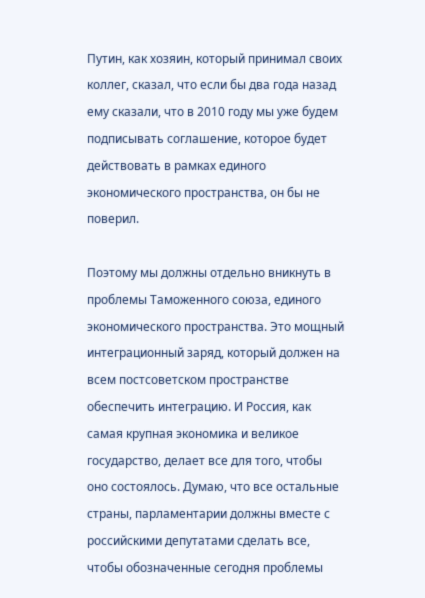Путин, как хозяин, который принимал своих коллег, сказал, что если бы два года назад ему сказали, что в 2010 году мы уже будем подписывать соглашение, которое будет действовать в рамках единого экономического пространства, он бы не поверил.

Поэтому мы должны отдельно вникнуть в проблемы Таможенного союза, единого экономического пространства. Это мощный интеграционный заряд, который должен на всем постсоветском пространстве обеспечить интеграцию. И Россия, как самая крупная экономика и великое государство, делает все для того, чтобы оно состоялось. Думаю, что все остальные страны, парламентарии должны вместе с российскими депутатами сделать все, чтобы обозначенные сегодня проблемы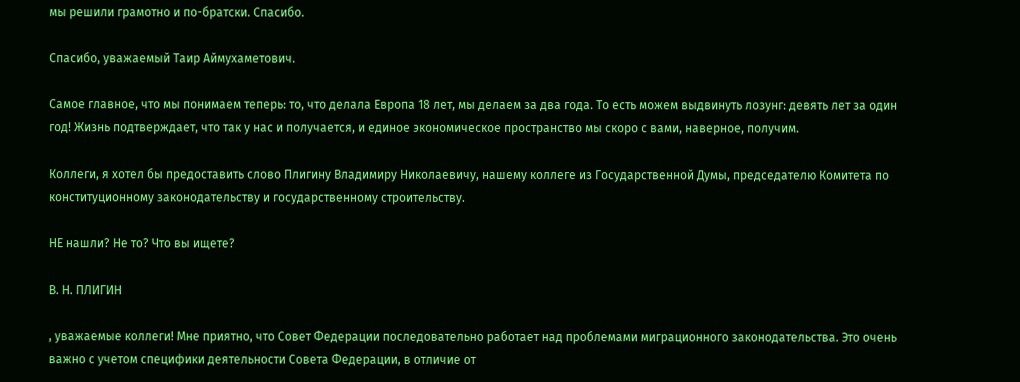мы решили грамотно и по-братски. Спасибо.

Спасибо, уважаемый Таир Аймухаметович.

Самое главное, что мы понимаем теперь: то, что делала Европа 18 лет, мы делаем за два года. То есть можем выдвинуть лозунг: девять лет за один год! Жизнь подтверждает, что так у нас и получается, и единое экономическое пространство мы скоро с вами, наверное, получим.

Коллеги, я хотел бы предоставить слово Плигину Владимиру Николаевичу, нашему коллеге из Государственной Думы, председателю Комитета по конституционному законодательству и государственному строительству.

НЕ нашли? Не то? Что вы ищете?

В. Н. ПЛИГИН

, уважаемые коллеги! Мне приятно, что Совет Федерации последовательно работает над проблемами миграционного законодательства. Это очень важно с учетом специфики деятельности Совета Федерации, в отличие от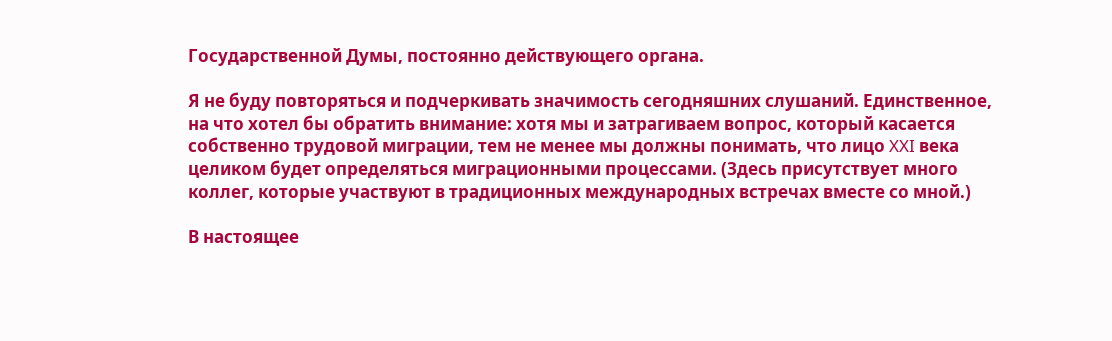Государственной Думы, постоянно действующего органа.

Я не буду повторяться и подчеркивать значимость сегодняшних слушаний. Единственное, на что хотел бы обратить внимание: хотя мы и затрагиваем вопрос, который касается собственно трудовой миграции, тем не менее мы должны понимать, что лицо XXI века целиком будет определяться миграционными процессами. (Здесь присутствует много коллег, которые участвуют в традиционных международных встречах вместе со мной.)

В настоящее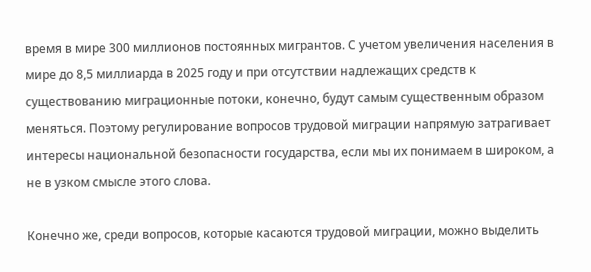время в мире 300 миллионов постоянных мигрантов. С учетом увеличения населения в мире до 8,5 миллиарда в 2025 году и при отсутствии надлежащих средств к существованию миграционные потоки, конечно, будут самым существенным образом меняться. Поэтому регулирование вопросов трудовой миграции напрямую затрагивает интересы национальной безопасности государства, если мы их понимаем в широком, а не в узком смысле этого слова.

Конечно же, среди вопросов, которые касаются трудовой миграции, можно выделить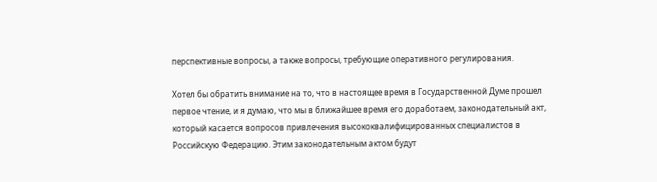перспективные вопросы, а также вопросы, требующие оперативного регулирования.

Хотел бы обратить внимание на то, что в настоящее время в Государственной Думе прошел первое чтение, и я думаю, что мы в ближайшее время его доработаем, законодательный акт, который касается вопросов привлечения высококвалифицированных специалистов в Российскую Федерацию. Этим законодательным актом будут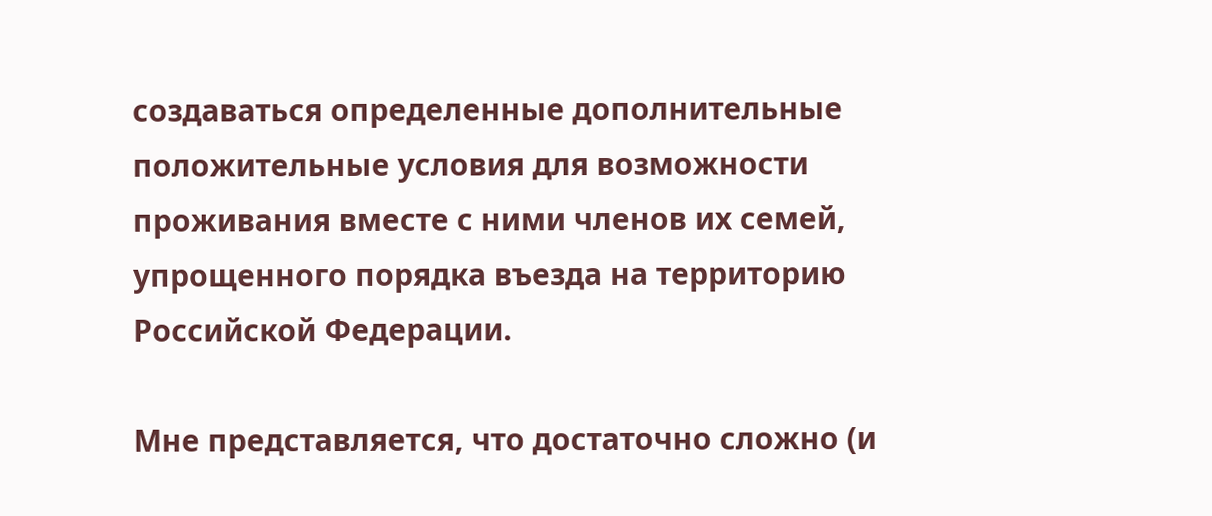создаваться определенные дополнительные положительные условия для возможности проживания вместе с ними членов их семей, упрощенного порядка въезда на территорию Российской Федерации.

Мне представляется, что достаточно сложно (и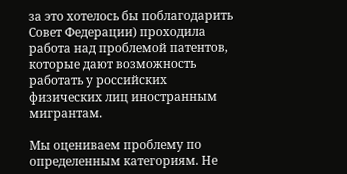за это хотелось бы поблагодарить Совет Федерации) проходила работа над проблемой патентов, которые дают возможность работать у российских физических лиц иностранным мигрантам.

Мы оцениваем проблему по определенным категориям. Не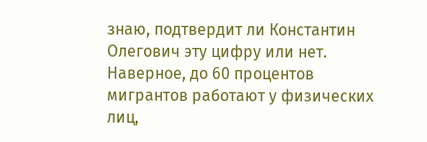знаю, подтвердит ли Константин Олегович эту цифру или нет. Наверное, до 60 процентов мигрантов работают у физических лиц,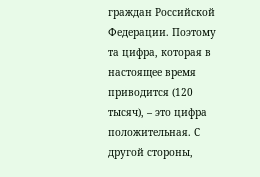граждан Российской Федерации. Поэтому та цифра, которая в настоящее время приводится (120 тысяч), – это цифра положительная. С другой стороны,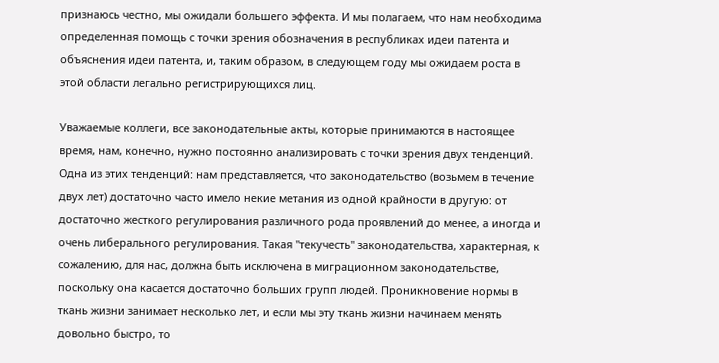признаюсь честно, мы ожидали большего эффекта. И мы полагаем, что нам необходима определенная помощь с точки зрения обозначения в республиках идеи патента и объяснения идеи патента, и, таким образом, в следующем году мы ожидаем роста в этой области легально регистрирующихся лиц.

Уважаемые коллеги, все законодательные акты, которые принимаются в настоящее время, нам, конечно, нужно постоянно анализировать с точки зрения двух тенденций. Одна из этих тенденций: нам представляется, что законодательство (возьмем в течение двух лет) достаточно часто имело некие метания из одной крайности в другую: от достаточно жесткого регулирования различного рода проявлений до менее, а иногда и очень либерального регулирования. Такая "текучесть" законодательства, характерная, к сожалению, для нас, должна быть исключена в миграционном законодательстве, поскольку она касается достаточно больших групп людей. Проникновение нормы в ткань жизни занимает несколько лет, и если мы эту ткань жизни начинаем менять довольно быстро, то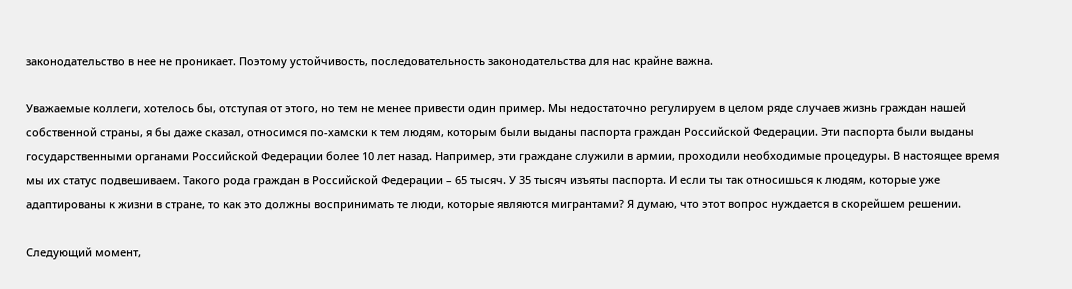законодательство в нее не проникает. Поэтому устойчивость, последовательность законодательства для нас крайне важна.

Уважаемые коллеги, хотелось бы, отступая от этого, но тем не менее привести один пример. Мы недостаточно регулируем в целом ряде случаев жизнь граждан нашей собственной страны, я бы даже сказал, относимся по-хамски к тем людям, которым были выданы паспорта граждан Российской Федерации. Эти паспорта были выданы государственными органами Российской Федерации более 10 лет назад. Например, эти граждане служили в армии, проходили необходимые процедуры. В настоящее время мы их статус подвешиваем. Такого рода граждан в Российской Федерации – 65 тысяч. У 35 тысяч изъяты паспорта. И если ты так относишься к людям, которые уже адаптированы к жизни в стране, то как это должны воспринимать те люди, которые являются мигрантами? Я думаю, что этот вопрос нуждается в скорейшем решении.

Следующий момент,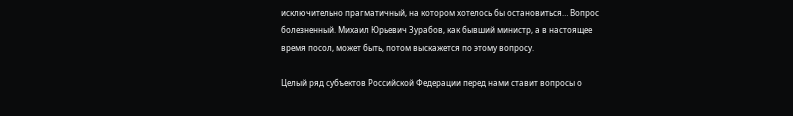исключительно прагматичный, на котором хотелось бы остановиться… Вопрос болезненный. Михаил Юрьевич Зурабов, как бывший министр, а в настоящее время посол, может быть, потом выскажется по этому вопросу.

Целый ряд субъектов Российской Федерации перед нами ставит вопросы о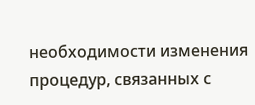необходимости изменения процедур, связанных с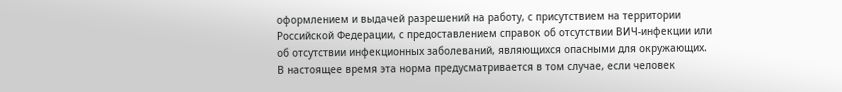оформлением и выдачей разрешений на работу, с присутствием на территории Российской Федерации, с предоставлением справок об отсутствии ВИЧ-инфекции или об отсутствии инфекционных заболеваний, являющихся опасными для окружающих. В настоящее время эта норма предусматривается в том случае, если человек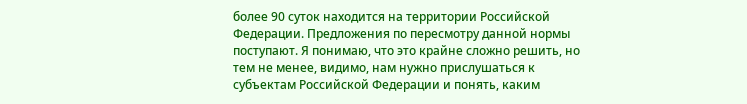более 90 суток находится на территории Российской Федерации. Предложения по пересмотру данной нормы поступают. Я понимаю, что это крайне сложно решить, но тем не менее, видимо, нам нужно прислушаться к субъектам Российской Федерации и понять, каким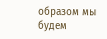образом мы будем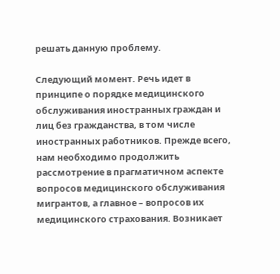решать данную проблему.

Следующий момент. Речь идет в принципе о порядке медицинского обслуживания иностранных граждан и лиц без гражданства, в том числе иностранных работников. Прежде всего, нам необходимо продолжить рассмотрение в прагматичном аспекте вопросов медицинского обслуживания мигрантов, а главное – вопросов их медицинского страхования. Возникает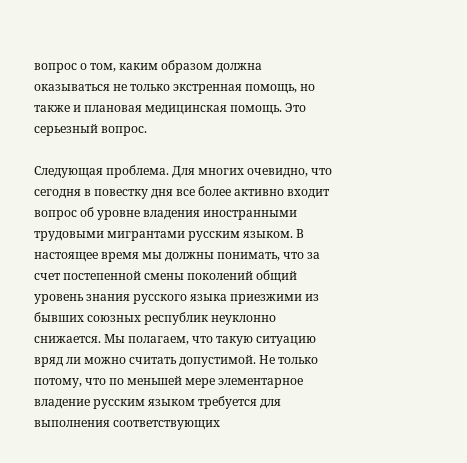вопрос о том, каким образом должна оказываться не только экстренная помощь, но также и плановая медицинская помощь. Это серьезный вопрос.

Следующая проблема. Для многих очевидно, что сегодня в повестку дня все более активно входит вопрос об уровне владения иностранными трудовыми мигрантами русским языком. В настоящее время мы должны понимать, что за счет постепенной смены поколений общий уровень знания русского языка приезжими из бывших союзных республик неуклонно снижается. Мы полагаем, что такую ситуацию вряд ли можно считать допустимой. Не только потому, что по меньшей мере элементарное владение русским языком требуется для выполнения соответствующих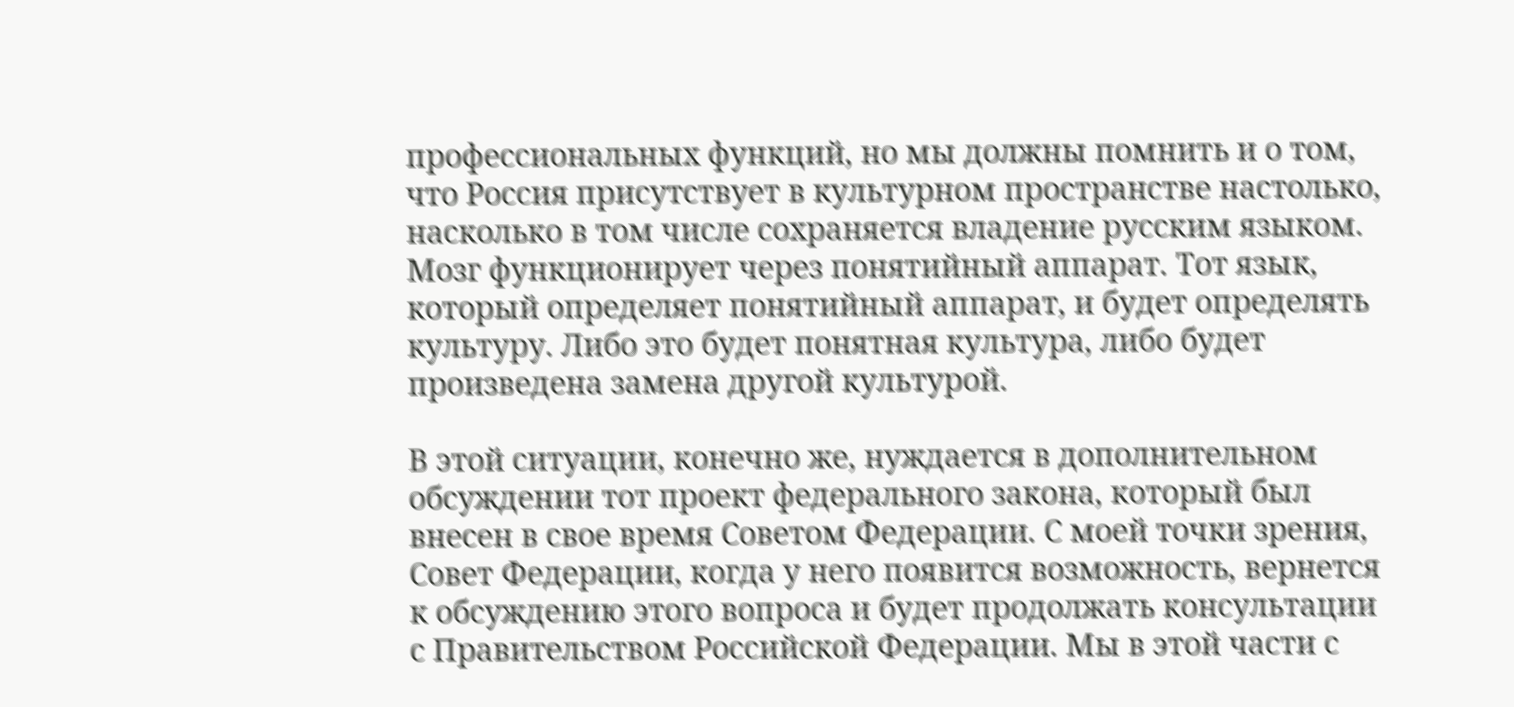профессиональных функций, но мы должны помнить и о том, что Россия присутствует в культурном пространстве настолько, насколько в том числе сохраняется владение русским языком. Мозг функционирует через понятийный аппарат. Тот язык, который определяет понятийный аппарат, и будет определять культуру. Либо это будет понятная культура, либо будет произведена замена другой культурой.

В этой ситуации, конечно же, нуждается в дополнительном обсуждении тот проект федерального закона, который был внесен в свое время Советом Федерации. С моей точки зрения, Совет Федерации, когда у него появится возможность, вернется к обсуждению этого вопроса и будет продолжать консультации с Правительством Российской Федерации. Мы в этой части с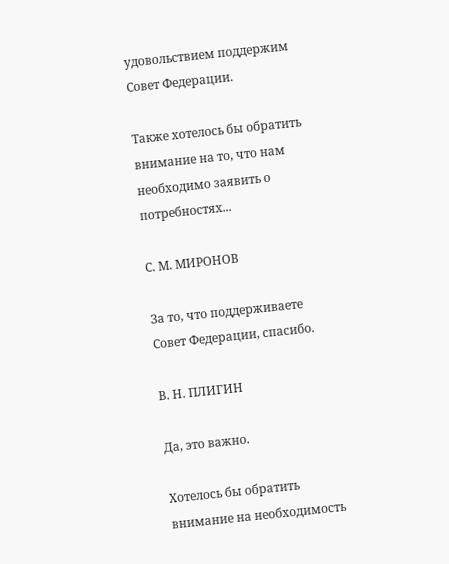удовольствием поддержим Совет Федерации.

Также хотелось бы обратить внимание на то, что нам необходимо заявить о потребностях...

С. М. МИРОНОВ

За то, что поддерживаете Совет Федерации, спасибо.

В. Н. ПЛИГИН

Да, это важно.

Хотелось бы обратить внимание на необходимость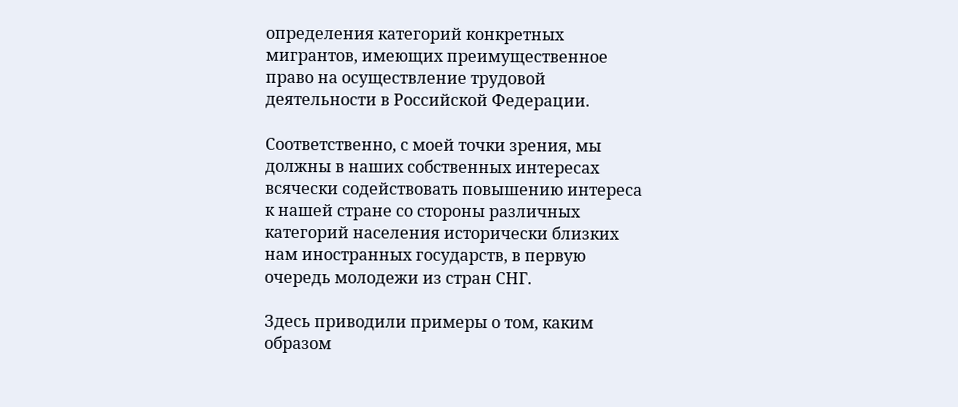определения категорий конкретных мигрантов, имеющих преимущественное право на осуществление трудовой деятельности в Российской Федерации.

Соответственно, с моей точки зрения, мы должны в наших собственных интересах всячески содействовать повышению интереса к нашей стране со стороны различных категорий населения исторически близких нам иностранных государств, в первую очередь молодежи из стран СНГ.

Здесь приводили примеры о том, каким образом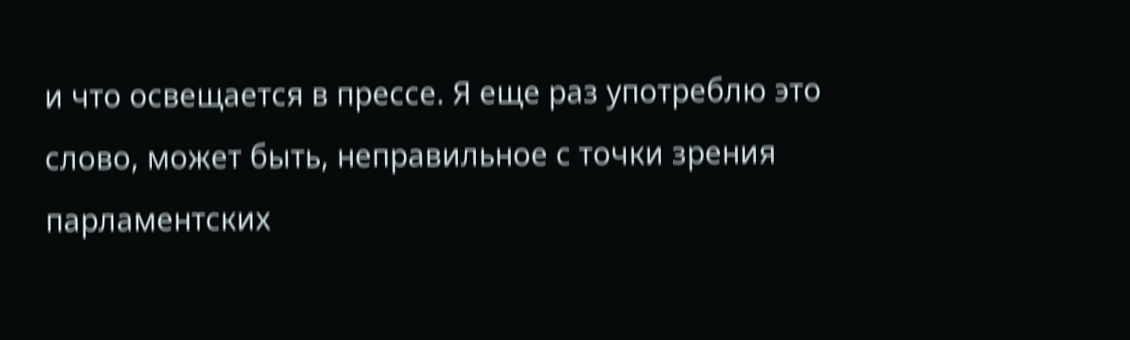и что освещается в прессе. Я еще раз употреблю это слово, может быть, неправильное с точки зрения парламентских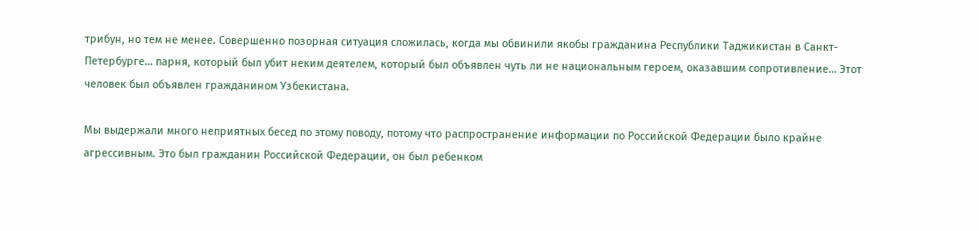трибун, но тем не менее. Совершенно позорная ситуация сложилась, когда мы обвинили якобы гражданина Республики Таджикистан в Санкт-Петербурге… парня, который был убит неким деятелем, который был объявлен чуть ли не национальным героем, оказавшим сопротивление… Этот человек был объявлен гражданином Узбекистана.

Мы выдержали много неприятных бесед по этому поводу, потому что распространение информации по Российской Федерации было крайне агрессивным. Это был гражданин Российской Федерации, он был ребенком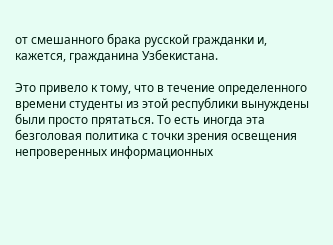от смешанного брака русской гражданки и, кажется, гражданина Узбекистана.

Это привело к тому, что в течение определенного времени студенты из этой республики вынуждены были просто прятаться. То есть иногда эта безголовая политика с точки зрения освещения непроверенных информационных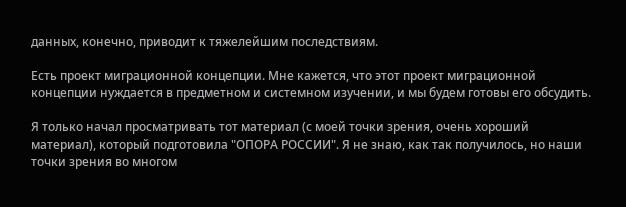данных, конечно, приводит к тяжелейшим последствиям.

Есть проект миграционной концепции. Мне кажется, что этот проект миграционной концепции нуждается в предметном и системном изучении, и мы будем готовы его обсудить.

Я только начал просматривать тот материал (с моей точки зрения, очень хороший материал), который подготовила "ОПОРА РОССИИ". Я не знаю, как так получилось, но наши точки зрения во многом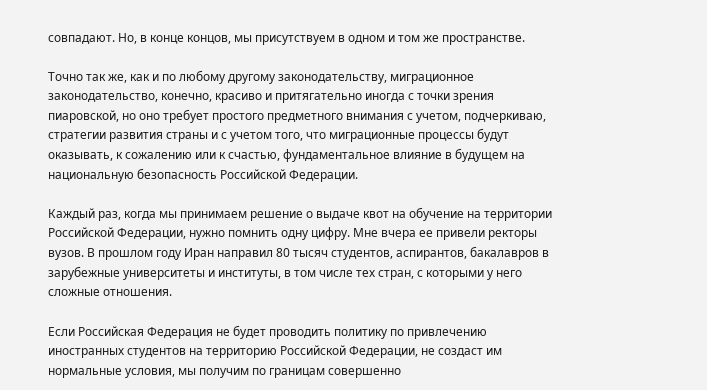совпадают. Но, в конце концов, мы присутствуем в одном и том же пространстве.

Точно так же, как и по любому другому законодательству, миграционное законодательство, конечно, красиво и притягательно иногда с точки зрения пиаровской, но оно требует простого предметного внимания с учетом, подчеркиваю, стратегии развития страны и с учетом того, что миграционные процессы будут оказывать, к сожалению или к счастью, фундаментальное влияние в будущем на национальную безопасность Российской Федерации.

Каждый раз, когда мы принимаем решение о выдаче квот на обучение на территории Российской Федерации, нужно помнить одну цифру. Мне вчера ее привели ректоры вузов. В прошлом году Иран направил 80 тысяч студентов, аспирантов, бакалавров в зарубежные университеты и институты, в том числе тех стран, с которыми у него сложные отношения.

Если Российская Федерация не будет проводить политику по привлечению иностранных студентов на территорию Российской Федерации, не создаст им нормальные условия, мы получим по границам совершенно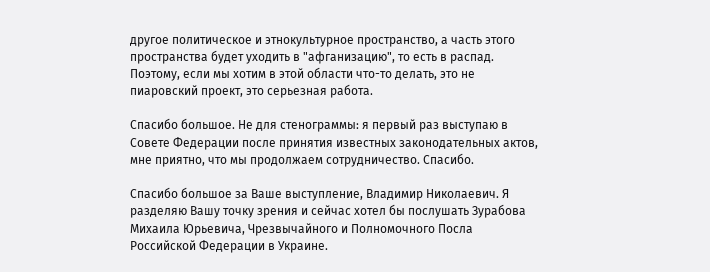другое политическое и этнокультурное пространство, а часть этого пространства будет уходить в "афганизацию", то есть в распад. Поэтому, если мы хотим в этой области что-то делать, это не пиаровский проект, это серьезная работа.

Спасибо большое. Не для стенограммы: я первый раз выступаю в Совете Федерации после принятия известных законодательных актов, мне приятно, что мы продолжаем сотрудничество. Спасибо.

Спасибо большое за Ваше выступление, Владимир Николаевич. Я разделяю Вашу точку зрения и сейчас хотел бы послушать Зурабова Михаила Юрьевича, Чрезвычайного и Полномочного Посла Российской Федерации в Украине.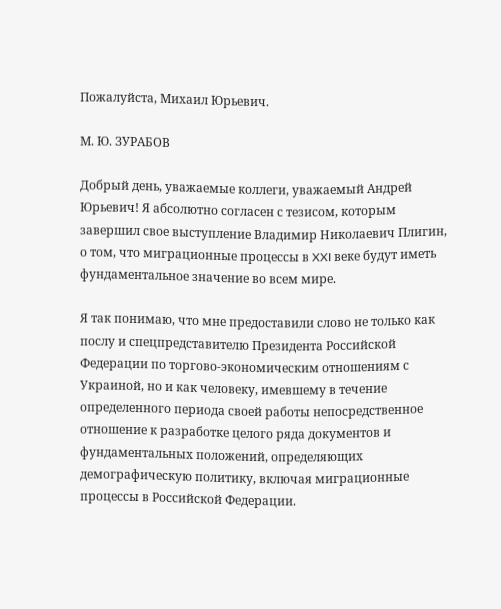Пожалуйста, Михаил Юрьевич.

М. Ю. ЗУРАБОВ

Добрый день, уважаемые коллеги, уважаемый Андрей Юрьевич! Я абсолютно согласен с тезисом, которым завершил свое выступление Владимир Николаевич Плигин, о том, что миграционные процессы в XXI веке будут иметь фундаментальное значение во всем мире.

Я так понимаю, что мне предоставили слово не только как послу и спецпредставителю Президента Российской Федерации по торгово-экономическим отношениям с Украиной, но и как человеку, имевшему в течение определенного периода своей работы непосредственное отношение к разработке целого ряда документов и фундаментальных положений, определяющих демографическую политику, включая миграционные процессы в Российской Федерации.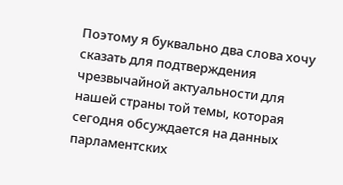Поэтому я буквально два слова хочу сказать для подтверждения чрезвычайной актуальности для нашей страны той темы, которая сегодня обсуждается на данных парламентских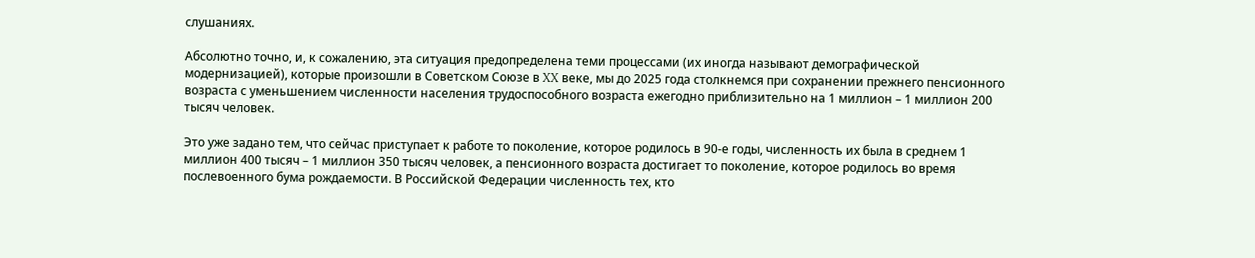слушаниях.

Абсолютно точно, и, к сожалению, эта ситуация предопределена теми процессами (их иногда называют демографической модернизацией), которые произошли в Советском Союзе в XX веке, мы до 2025 года столкнемся при сохранении прежнего пенсионного возраста с уменьшением численности населения трудоспособного возраста ежегодно приблизительно на 1 миллион – 1 миллион 200 тысяч человек.

Это уже задано тем, что сейчас приступает к работе то поколение, которое родилось в 90-е годы, численность их была в среднем 1 миллион 400 тысяч – 1 миллион 350 тысяч человек, а пенсионного возраста достигает то поколение, которое родилось во время послевоенного бума рождаемости. В Российской Федерации численность тех, кто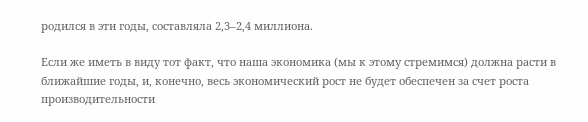родился в эти годы, составляла 2,3–2,4 миллиона.

Если же иметь в виду тот факт, что наша экономика (мы к этому стремимся) должна расти в ближайшие годы, и, конечно, весь экономический рост не будет обеспечен за счет роста производительности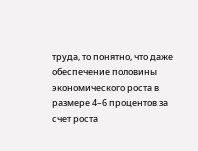труда, то понятно, что даже обеспечение половины экономического роста в размере 4–6 процентов за счет роста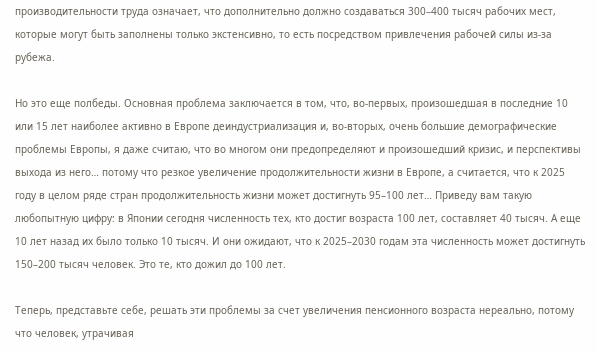производительности труда означает, что дополнительно должно создаваться 300–400 тысяч рабочих мест, которые могут быть заполнены только экстенсивно, то есть посредством привлечения рабочей силы из-за рубежа.

Но это еще полбеды. Основная проблема заключается в том, что, во-первых, произошедшая в последние 10 или 15 лет наиболее активно в Европе деиндустриализация и, во-вторых, очень большие демографические проблемы Европы, я даже считаю, что во многом они предопределяют и произошедший кризис, и перспективы выхода из него… потому что резкое увеличение продолжительности жизни в Европе, а считается, что к 2025 году в целом ряде стран продолжительность жизни может достигнуть 95–100 лет… Приведу вам такую любопытную цифру: в Японии сегодня численность тех, кто достиг возраста 100 лет, составляет 40 тысяч. А еще 10 лет назад их было только 10 тысяч. И они ожидают, что к 2025–2030 годам эта численность может достигнуть 150–200 тысяч человек. Это те, кто дожил до 100 лет.

Теперь, представьте себе, решать эти проблемы за счет увеличения пенсионного возраста нереально, потому что человек, утрачивая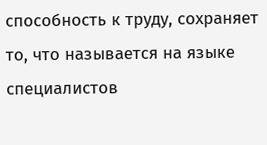способность к труду, сохраняет то, что называется на языке специалистов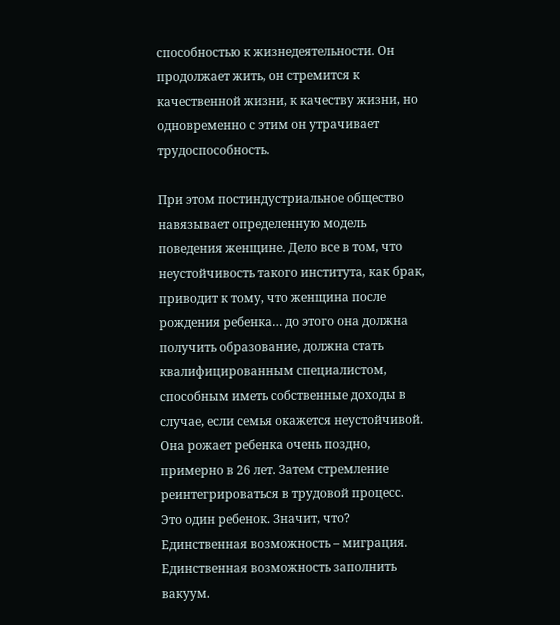способностью к жизнедеятельности. Он продолжает жить, он стремится к качественной жизни, к качеству жизни, но одновременно с этим он утрачивает трудоспособность.

При этом постиндустриальное общество навязывает определенную модель поведения женщине. Дело все в том, что неустойчивость такого института, как брак, приводит к тому, что женщина после рождения ребенка… до этого она должна получить образование, должна стать квалифицированным специалистом, способным иметь собственные доходы в случае, если семья окажется неустойчивой. Она рожает ребенка очень поздно, примерно в 26 лет. Затем стремление реинтегрироваться в трудовой процесс. Это один ребенок. Значит, что? Единственная возможность – миграция. Единственная возможность заполнить вакуум.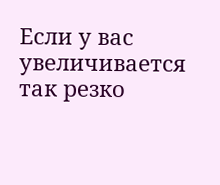Если у вас увеличивается так резко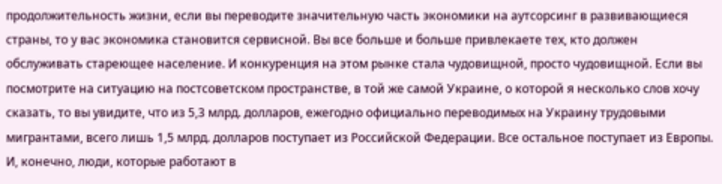продолжительность жизни, если вы переводите значительную часть экономики на аутсорсинг в развивающиеся страны, то у вас экономика становится сервисной. Вы все больше и больше привлекаете тех, кто должен обслуживать стареющее население. И конкуренция на этом рынке стала чудовищной, просто чудовищной. Если вы посмотрите на ситуацию на постсоветском пространстве, в той же самой Украине, о которой я несколько слов хочу сказать, то вы увидите, что из 5,3 млрд. долларов, ежегодно официально переводимых на Украину трудовыми мигрантами, всего лишь 1,5 млрд. долларов поступает из Российской Федерации. Все остальное поступает из Европы. И, конечно, люди, которые работают в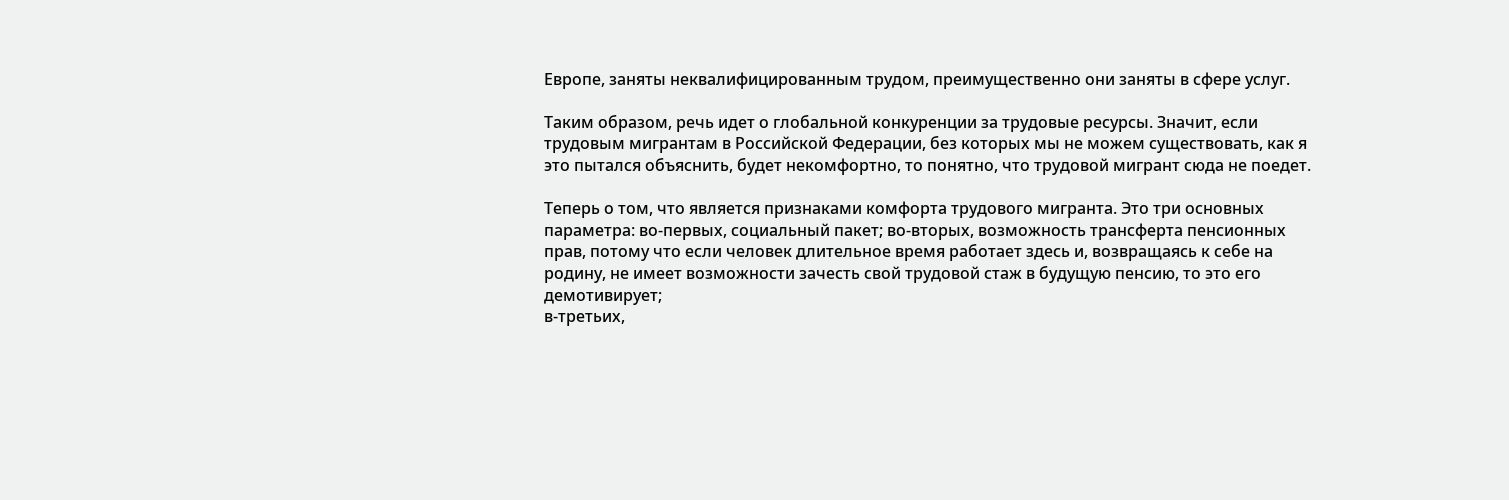Европе, заняты неквалифицированным трудом, преимущественно они заняты в сфере услуг.

Таким образом, речь идет о глобальной конкуренции за трудовые ресурсы. Значит, если трудовым мигрантам в Российской Федерации, без которых мы не можем существовать, как я это пытался объяснить, будет некомфортно, то понятно, что трудовой мигрант сюда не поедет.

Теперь о том, что является признаками комфорта трудового мигранта. Это три основных параметра: во-первых, социальный пакет; во-вторых, возможность трансферта пенсионных прав, потому что если человек длительное время работает здесь и, возвращаясь к себе на родину, не имеет возможности зачесть свой трудовой стаж в будущую пенсию, то это его демотивирует;
в-третьих,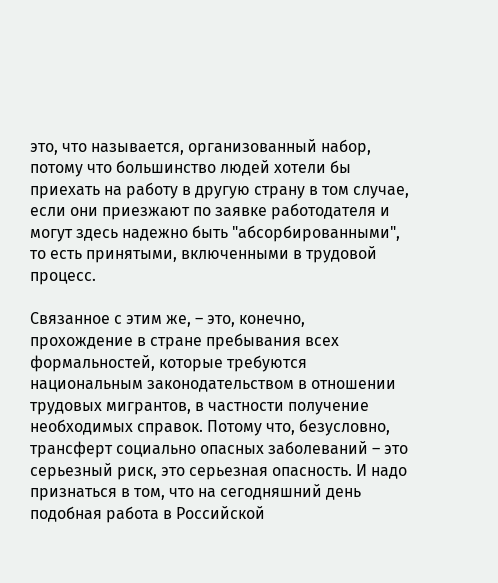это, что называется, организованный набор, потому что большинство людей хотели бы приехать на работу в другую страну в том случае, если они приезжают по заявке работодателя и могут здесь надежно быть "абсорбированными", то есть принятыми, включенными в трудовой процесс.

Связанное с этим же, – это, конечно, прохождение в стране пребывания всех формальностей, которые требуются национальным законодательством в отношении трудовых мигрантов, в частности получение необходимых справок. Потому что, безусловно, трансферт социально опасных заболеваний – это серьезный риск, это серьезная опасность. И надо признаться в том, что на сегодняшний день подобная работа в Российской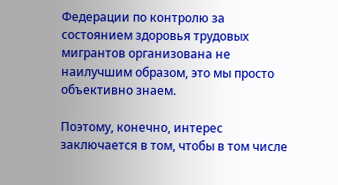Федерации по контролю за состоянием здоровья трудовых мигрантов организована не наилучшим образом, это мы просто объективно знаем.

Поэтому, конечно, интерес заключается в том, чтобы в том числе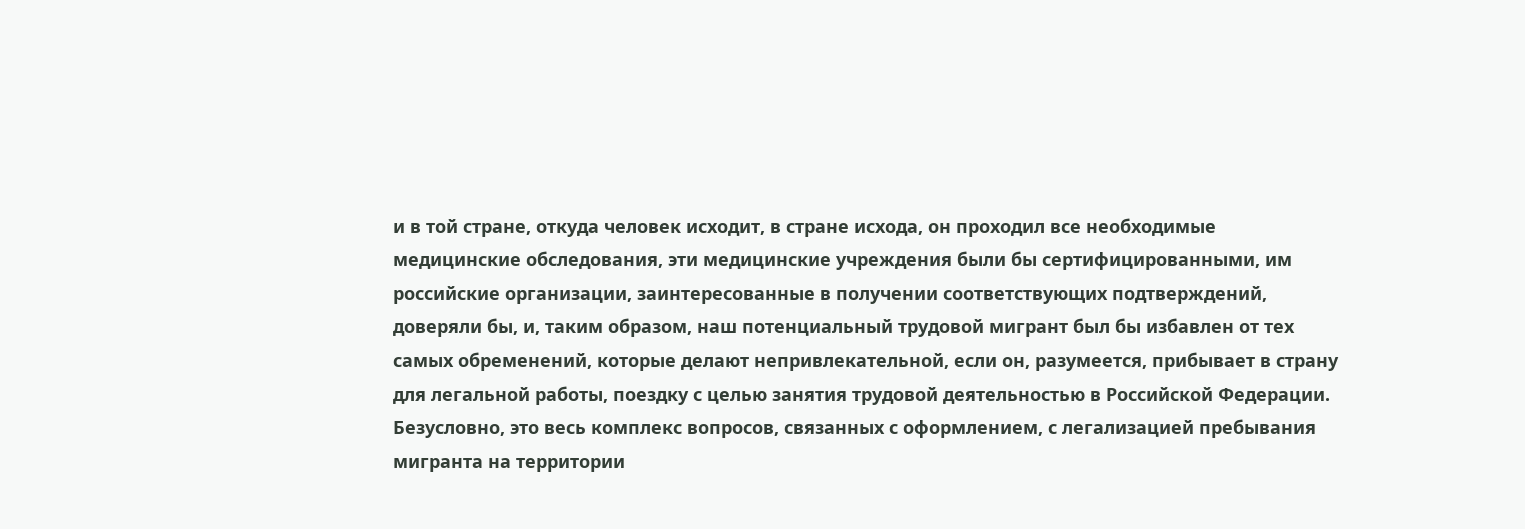и в той стране, откуда человек исходит, в стране исхода, он проходил все необходимые медицинские обследования, эти медицинские учреждения были бы сертифицированными, им российские организации, заинтересованные в получении соответствующих подтверждений, доверяли бы, и, таким образом, наш потенциальный трудовой мигрант был бы избавлен от тех самых обременений, которые делают непривлекательной, если он, разумеется, прибывает в страну для легальной работы, поездку с целью занятия трудовой деятельностью в Российской Федерации. Безусловно, это весь комплекс вопросов, связанных с оформлением, с легализацией пребывания мигранта на территории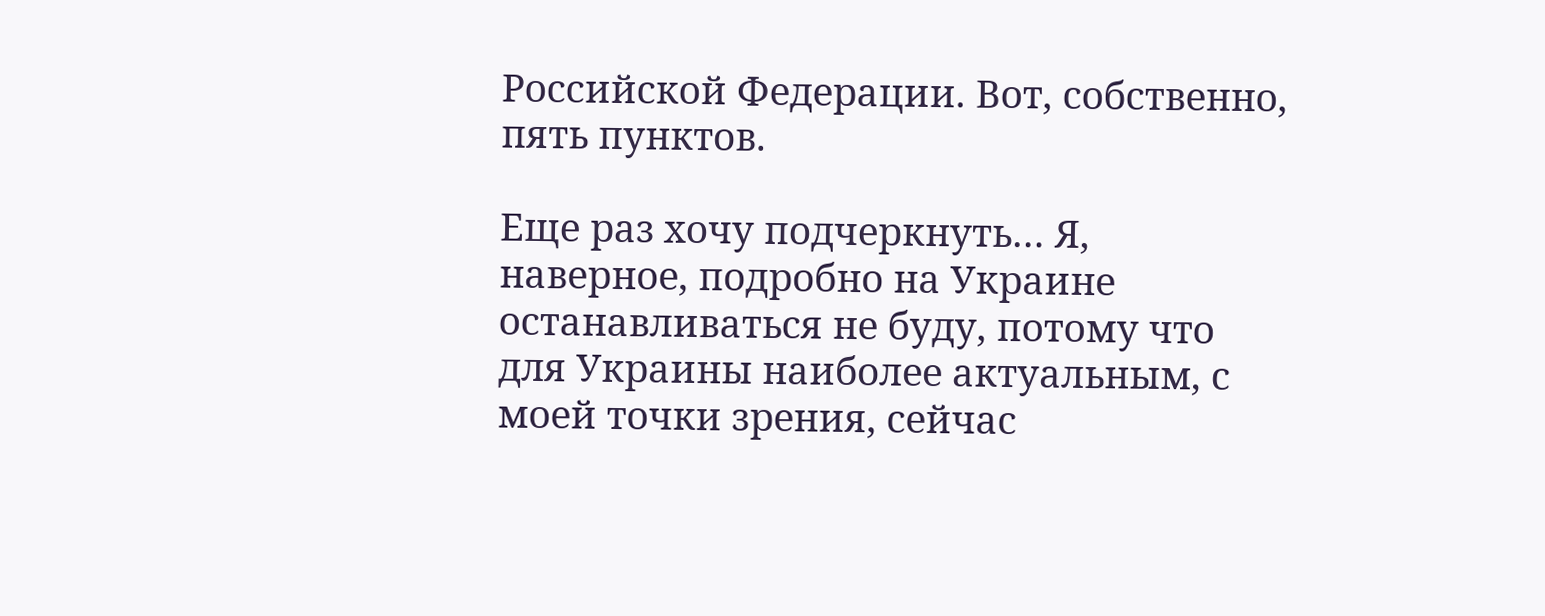Российской Федерации. Вот, собственно, пять пунктов.

Еще раз хочу подчеркнуть… Я, наверное, подробно на Украине останавливаться не буду, потому что для Украины наиболее актуальным, с моей точки зрения, сейчас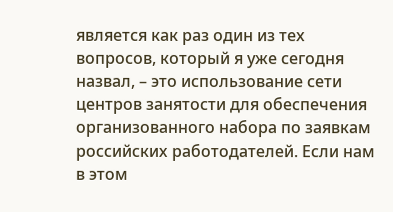является как раз один из тех вопросов, который я уже сегодня назвал, – это использование сети центров занятости для обеспечения организованного набора по заявкам российских работодателей. Если нам в этом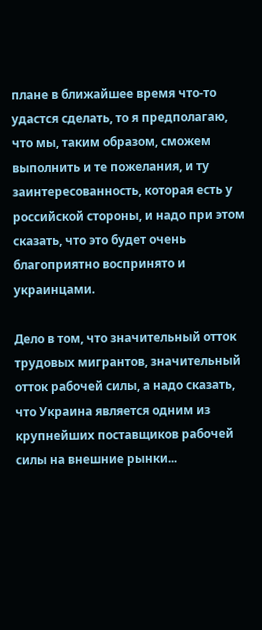плане в ближайшее время что-то удастся сделать, то я предполагаю, что мы, таким образом, сможем выполнить и те пожелания, и ту заинтересованность, которая есть у российской стороны, и надо при этом сказать, что это будет очень благоприятно воспринято и украинцами.

Дело в том, что значительный отток трудовых мигрантов, значительный отток рабочей силы, а надо сказать, что Украина является одним из крупнейших поставщиков рабочей силы на внешние рынки...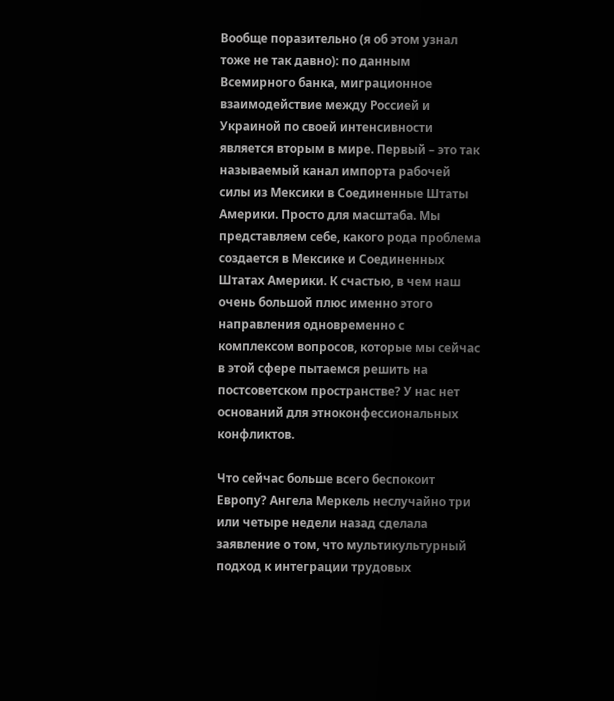Вообще поразительно (я об этом узнал тоже не так давно): по данным Всемирного банка, миграционное взаимодействие между Россией и Украиной по своей интенсивности является вторым в мире. Первый – это так называемый канал импорта рабочей силы из Мексики в Соединенные Штаты Америки. Просто для масштаба. Мы представляем себе, какого рода проблема создается в Мексике и Соединенных Штатах Америки. К счастью, в чем наш очень большой плюс именно этого направления одновременно с комплексом вопросов, которые мы сейчас в этой сфере пытаемся решить на постсоветском пространстве? У нас нет оснований для этноконфессиональных конфликтов.

Что сейчас больше всего беспокоит Европу? Ангела Меркель неслучайно три или четыре недели назад сделала заявление о том, что мультикультурный подход к интеграции трудовых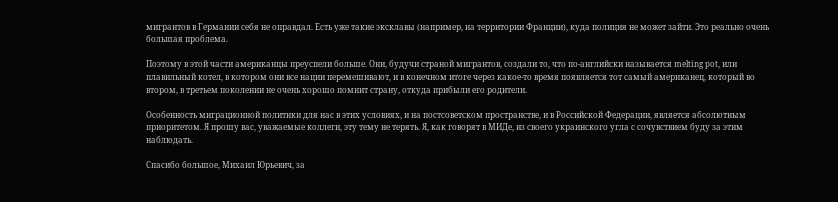мигрантов в Германии себя не оправдал. Есть уже такие эксклавы (например, на территории Франции), куда полиция не может зайти. Это реально очень большая проблема.

Поэтому в этой части американцы преуспели больше. Они, будучи страной мигрантов, создали то, что по-английски называется melting pot, или плавильный котел, в котором они все нации перемешивают, и в конечном итоге через какое-то время появляется тот самый американец, который во втором, в третьем поколении не очень хорошо помнит страну, откуда прибыли его родители.

Особенность миграционной политики для нас в этих условиях, и на постсоветском пространстве, и в Российской Федерации, является абсолютным приоритетом. Я прошу вас, уважаемые коллеги, эту тему не терять. Я, как говорят в МИДе, из своего украинского угла с сочувствием буду за этим наблюдать.

Спасибо большое, Михаил Юрьевич, за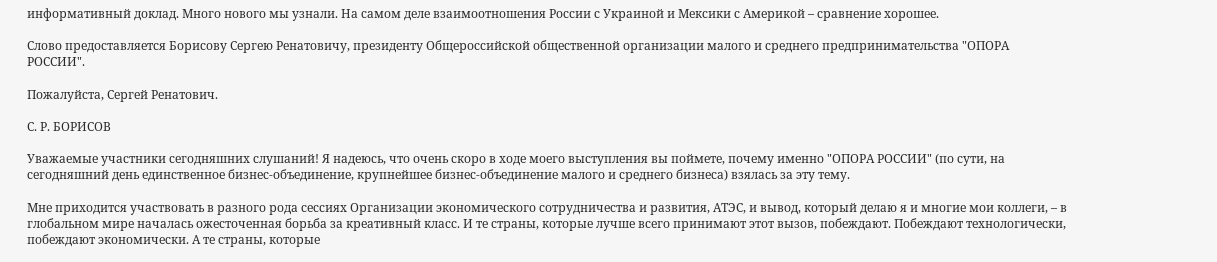информативный доклад. Много нового мы узнали. На самом деле взаимоотношения России с Украиной и Мексики с Америкой – сравнение хорошее.

Слово предоставляется Борисову Сергею Ренатовичу, президенту Общероссийской общественной организации малого и среднего предпринимательства "ОПОРА РОССИИ".

Пожалуйста, Сергей Ренатович.

С. Р. БОРИСОВ

Уважаемые участники сегодняшних слушаний! Я надеюсь, что очень скоро в ходе моего выступления вы поймете, почему именно "ОПОРА РОССИИ" (по сути, на сегодняшний день единственное бизнес-объединение, крупнейшее бизнес-объединение малого и среднего бизнеса) взялась за эту тему.

Мне приходится участвовать в разного рода сессиях Организации экономического сотрудничества и развития, АТЭС, и вывод, который делаю я и многие мои коллеги, – в глобальном мире началась ожесточенная борьба за креативный класс. И те страны, которые лучше всего принимают этот вызов, побеждают. Побеждают технологически, побеждают экономически. А те страны, которые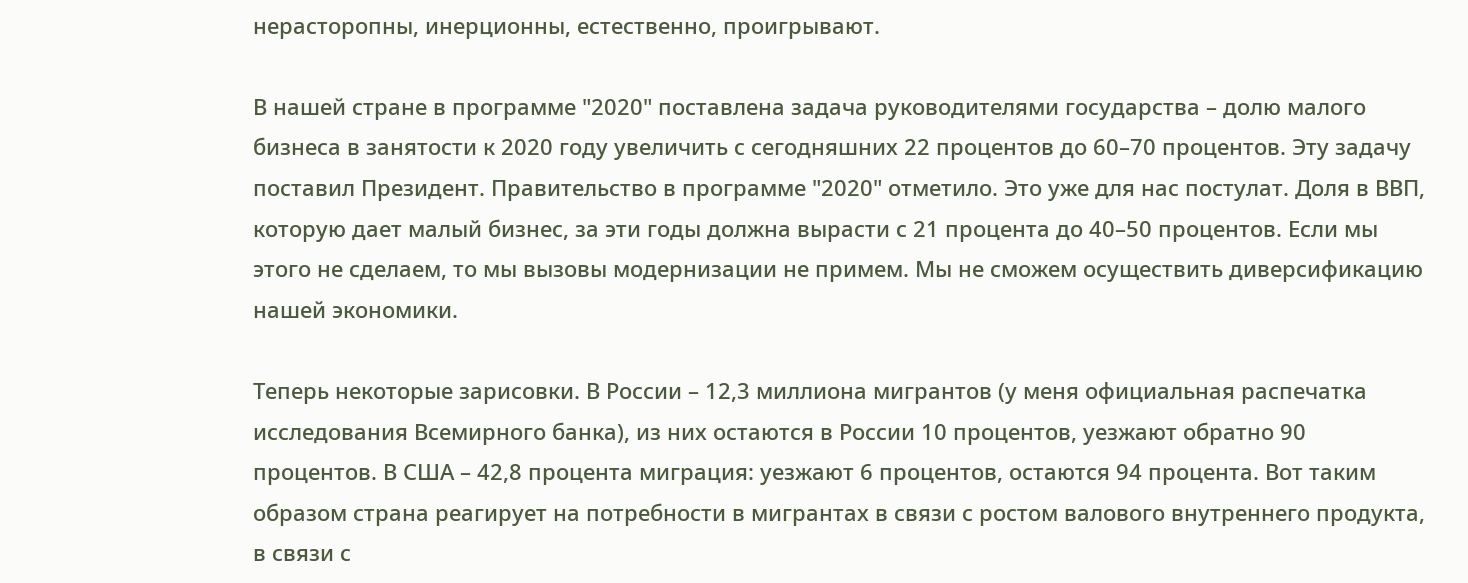нерасторопны, инерционны, естественно, проигрывают.

В нашей стране в программе "2020" поставлена задача руководителями государства – долю малого бизнеса в занятости к 2020 году увеличить с сегодняшних 22 процентов до 60–70 процентов. Эту задачу поставил Президент. Правительство в программе "2020" отметило. Это уже для нас постулат. Доля в ВВП, которую дает малый бизнес, за эти годы должна вырасти с 21 процента до 40–50 процентов. Если мы этого не сделаем, то мы вызовы модернизации не примем. Мы не сможем осуществить диверсификацию нашей экономики.

Теперь некоторые зарисовки. В России – 12,3 миллиона мигрантов (у меня официальная распечатка исследования Всемирного банка), из них остаются в России 10 процентов, уезжают обратно 90 процентов. В США – 42,8 процента миграция: уезжают 6 процентов, остаются 94 процента. Вот таким образом страна реагирует на потребности в мигрантах в связи с ростом валового внутреннего продукта, в связи с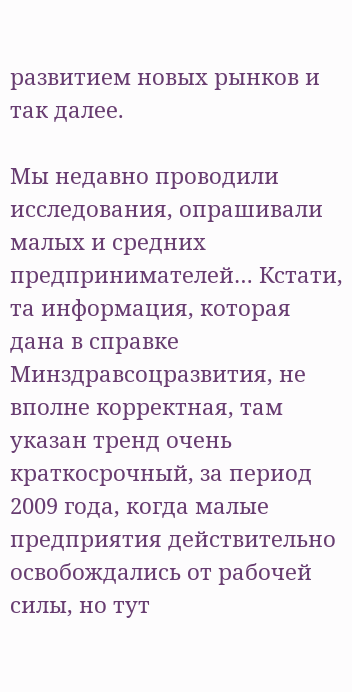развитием новых рынков и так далее.

Мы недавно проводили исследования, опрашивали малых и средних предпринимателей… Кстати, та информация, которая дана в справке Минздравсоцразвития, не вполне корректная, там указан тренд очень краткосрочный, за период 2009 года, когда малые предприятия действительно освобождались от рабочей силы, но тут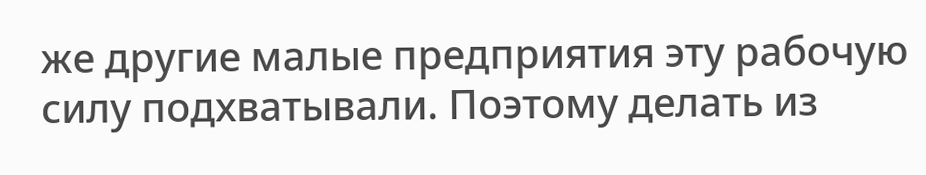же другие малые предприятия эту рабочую силу подхватывали. Поэтому делать из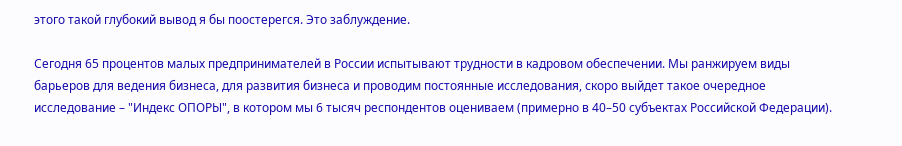этого такой глубокий вывод я бы поостерегся. Это заблуждение.

Сегодня 65 процентов малых предпринимателей в России испытывают трудности в кадровом обеспечении. Мы ранжируем виды барьеров для ведения бизнеса, для развития бизнеса и проводим постоянные исследования, скоро выйдет такое очередное исследование – "Индекс ОПОРЫ", в котором мы 6 тысяч респондентов оцениваем (примерно в 40–50 субъектах Российской Федерации).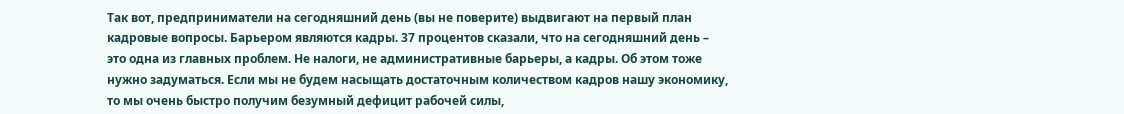Так вот, предприниматели на сегодняшний день (вы не поверите) выдвигают на первый план кадровые вопросы. Барьером являются кадры. 37 процентов сказали, что на сегодняшний день – это одна из главных проблем. Не налоги, не административные барьеры, а кадры. Об этом тоже нужно задуматься. Если мы не будем насыщать достаточным количеством кадров нашу экономику, то мы очень быстро получим безумный дефицит рабочей силы,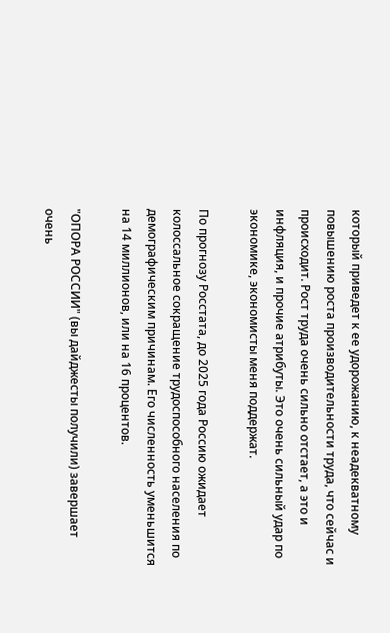который приведет к ее удорожанию, к неадекватному повышению роста производительности труда, что сейчас и происходит. Рост труда очень сильно отстает, а это и инфляция, и прочие атрибуты. Это очень сильный удар по экономике, экономисты меня поддержат.

По прогнозу Росстата, до 2025 года Россию ожидает колоссальное сокращение трудоспособного населения по демографическим причинам. Его численность уменьшится на 14 миллионов, или на 16 процентов.

"ОПОРА РОССИИ" (вы дайджесты получили) завершает очень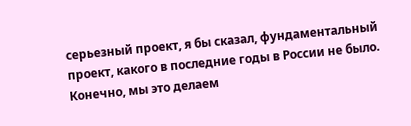серьезный проект, я бы сказал, фундаментальный проект, какого в последние годы в России не было. Конечно, мы это делаем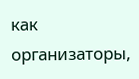как организаторы,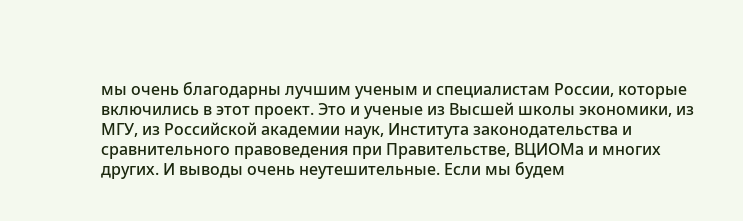мы очень благодарны лучшим ученым и специалистам России, которые включились в этот проект. Это и ученые из Высшей школы экономики, из МГУ, из Российской академии наук, Института законодательства и сравнительного правоведения при Правительстве, ВЦИОМа и многих других. И выводы очень неутешительные. Если мы будем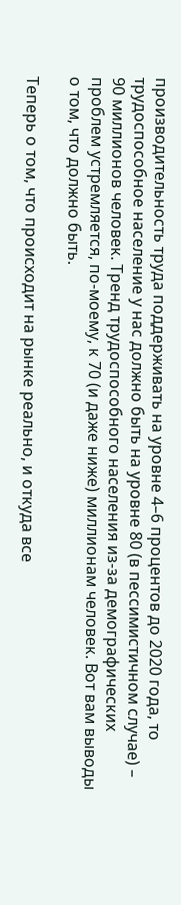производительность труда поддерживать на уровне 4–6 процентов до 2020 года, то трудоспособное население у нас должно быть на уровне 80 (в пессимистичном случае) – 90 миллионов человек. Тренд трудоспособного населения из-за демографических проблем устремляется, по-моему, к 70 (и даже ниже) миллионам человек. Вот вам выводы о том, что должно быть.

Теперь о том, что происходит на рынке реально, и откуда все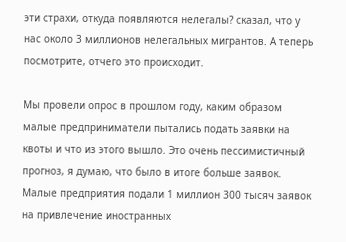эти страхи, откуда появляются нелегалы? сказал, что у нас около 3 миллионов нелегальных мигрантов. А теперь посмотрите, отчего это происходит.

Мы провели опрос в прошлом году, каким образом малые предприниматели пытались подать заявки на квоты и что из этого вышло. Это очень пессимистичный прогноз, я думаю, что было в итоге больше заявок. Малые предприятия подали 1 миллион 300 тысяч заявок на привлечение иностранных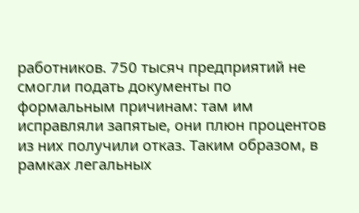работников. 750 тысяч предприятий не смогли подать документы по формальным причинам: там им исправляли запятые, они плюн процентов из них получили отказ. Таким образом, в рамках легальных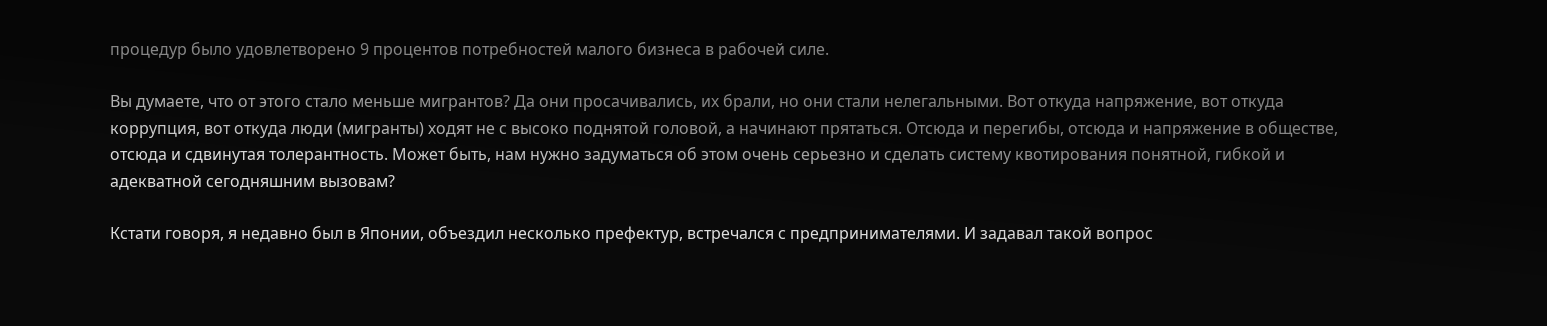процедур было удовлетворено 9 процентов потребностей малого бизнеса в рабочей силе.

Вы думаете, что от этого стало меньше мигрантов? Да они просачивались, их брали, но они стали нелегальными. Вот откуда напряжение, вот откуда коррупция, вот откуда люди (мигранты) ходят не с высоко поднятой головой, а начинают прятаться. Отсюда и перегибы, отсюда и напряжение в обществе, отсюда и сдвинутая толерантность. Может быть, нам нужно задуматься об этом очень серьезно и сделать систему квотирования понятной, гибкой и адекватной сегодняшним вызовам?

Кстати говоря, я недавно был в Японии, объездил несколько префектур, встречался с предпринимателями. И задавал такой вопрос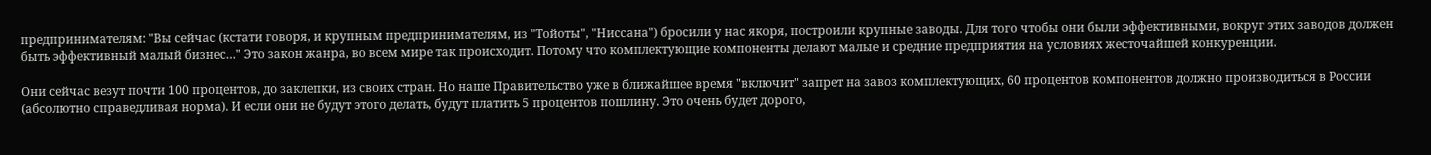предпринимателям: "Вы сейчас (кстати говоря, и крупным предпринимателям, из "Тойоты", "Ниссана") бросили у нас якоря, построили крупные заводы. Для того чтобы они были эффективными, вокруг этих заводов должен быть эффективный малый бизнес…" Это закон жанра, во всем мире так происходит. Потому что комплектующие компоненты делают малые и средние предприятия на условиях жесточайшей конкуренции.

Они сейчас везут почти 100 процентов, до заклепки, из своих стран. Но наше Правительство уже в ближайшее время "включит" запрет на завоз комплектующих, 60 процентов компонентов должно производиться в России (абсолютно справедливая норма). И если они не будут этого делать, будут платить 5 процентов пошлину. Это очень будет дорого,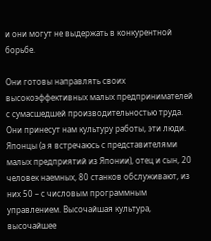и они могут не выдержать в конкурентной борьбе.

Они готовы направлять своих высокоэффективных малых предпринимателей с сумасшедшей производительностью труда. Они принесут нам культуру работы, эти люди. Японцы (а я встречаюсь с представителями малых предприятий из Японии), отец и сын, 20 человек наемных, 80 станков обслуживают, из них 50 – с числовым программным управлением. Высочайшая культура, высочайшее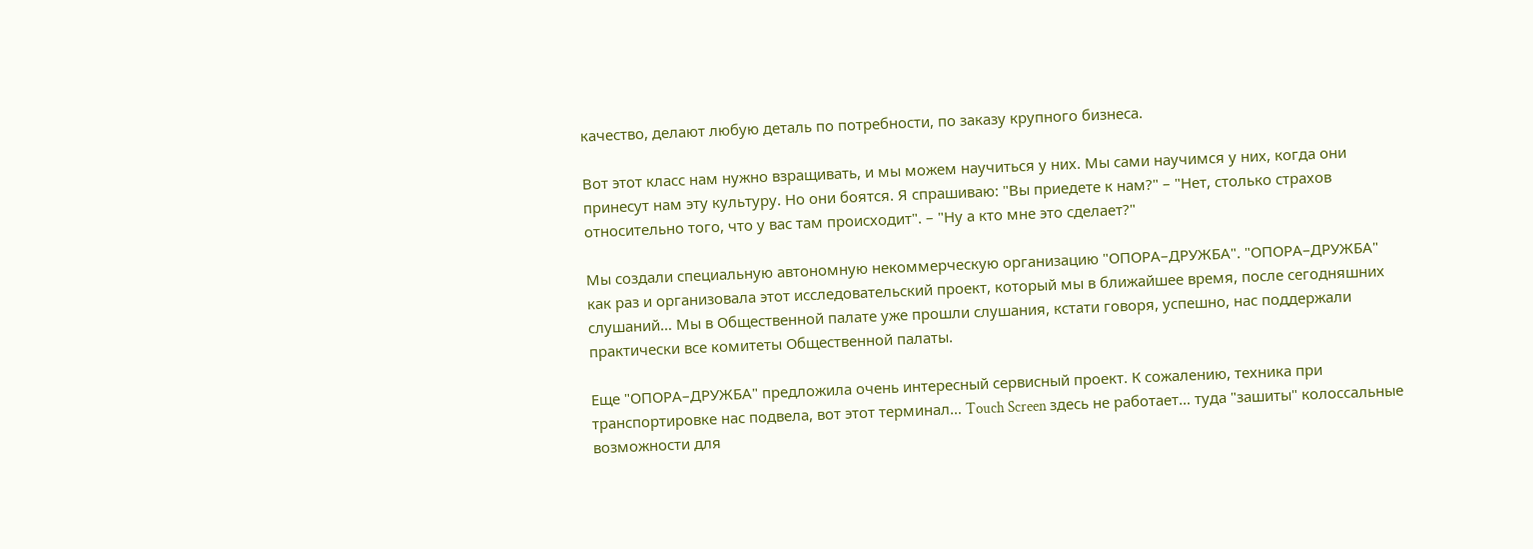качество, делают любую деталь по потребности, по заказу крупного бизнеса.

Вот этот класс нам нужно взращивать, и мы можем научиться у них. Мы сами научимся у них, когда они принесут нам эту культуру. Но они боятся. Я спрашиваю: "Вы приедете к нам?" – "Нет, столько страхов относительно того, что у вас там происходит". – "Ну а кто мне это сделает?"

Мы создали специальную автономную некоммерческую организацию "ОПОРА–ДРУЖБА". "ОПОРА–ДРУЖБА" как раз и организовала этот исследовательский проект, который мы в ближайшее время, после сегодняшних слушаний… Мы в Общественной палате уже прошли слушания, кстати говоря, успешно, нас поддержали практически все комитеты Общественной палаты.

Еще "ОПОРА–ДРУЖБА" предложила очень интересный сервисный проект. К сожалению, техника при транспортировке нас подвела, вот этот терминал… Touch Screen здесь не работает… туда "зашиты" колоссальные возможности для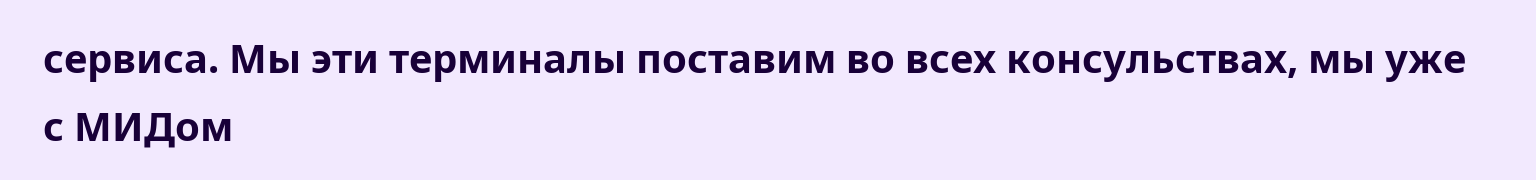сервиса. Мы эти терминалы поставим во всех консульствах, мы уже с МИДом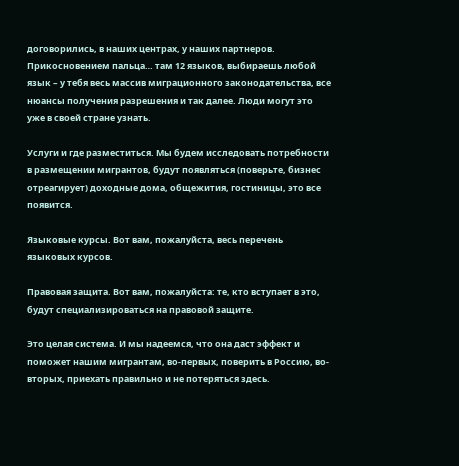договорились, в наших центрах, у наших партнеров. Прикосновением пальца… там 12 языков, выбираешь любой язык – у тебя весь массив миграционного законодательства, все нюансы получения разрешения и так далее. Люди могут это уже в своей стране узнать.

Услуги и где разместиться. Мы будем исследовать потребности в размещении мигрантов, будут появляться (поверьте, бизнес отреагирует) доходные дома, общежития, гостиницы, это все появится.

Языковые курсы. Вот вам, пожалуйста, весь перечень языковых курсов.

Правовая защита. Вот вам, пожалуйста: те, кто вступает в это, будут специализироваться на правовой защите.

Это целая система. И мы надеемся, что она даст эффект и поможет нашим мигрантам, во-первых, поверить в Россию, во-вторых, приехать правильно и не потеряться здесь.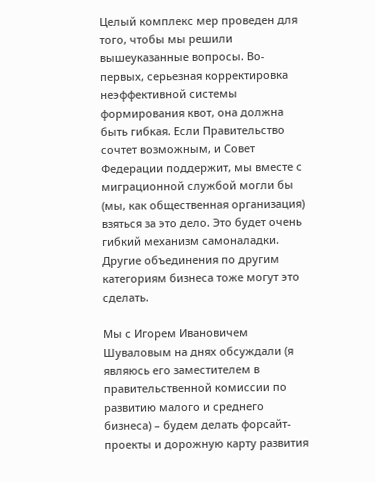Целый комплекс мер проведен для того, чтобы мы решили вышеуказанные вопросы. Во-первых, серьезная корректировка неэффективной системы формирования квот, она должна быть гибкая. Если Правительство сочтет возможным, и Совет Федерации поддержит, мы вместе с миграционной службой могли бы (мы, как общественная организация) взяться за это дело. Это будет очень гибкий механизм самоналадки. Другие объединения по другим категориям бизнеса тоже могут это сделать.

Мы с Игорем Ивановичем Шуваловым на днях обсуждали (я являюсь его заместителем в правительственной комиссии по развитию малого и среднего бизнеса) – будем делать форсайт-проекты и дорожную карту развития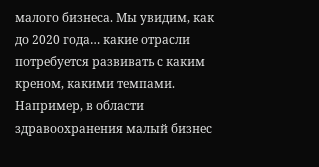малого бизнеса. Мы увидим, как до 2020 года… какие отрасли потребуется развивать с каким креном, какими темпами. Например, в области здравоохранения малый бизнес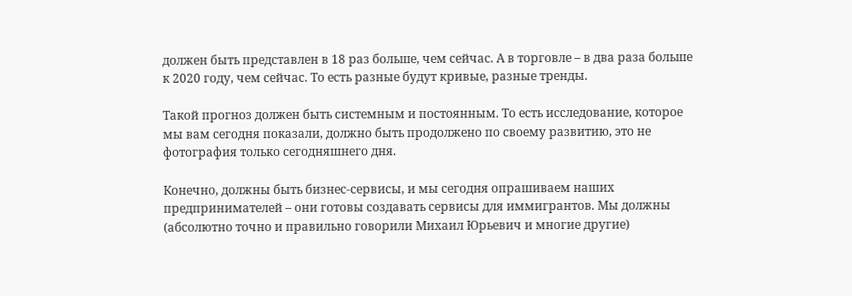должен быть представлен в 18 раз больше, чем сейчас. А в торговле – в два раза больше к 2020 году, чем сейчас. То есть разные будут кривые, разные тренды.

Такой прогноз должен быть системным и постоянным. То есть исследование, которое мы вам сегодня показали, должно быть продолжено по своему развитию, это не фотография только сегодняшнего дня.

Конечно, должны быть бизнес-сервисы, и мы сегодня опрашиваем наших предпринимателей – они готовы создавать сервисы для иммигрантов. Мы должны (абсолютно точно и правильно говорили Михаил Юрьевич и многие другие)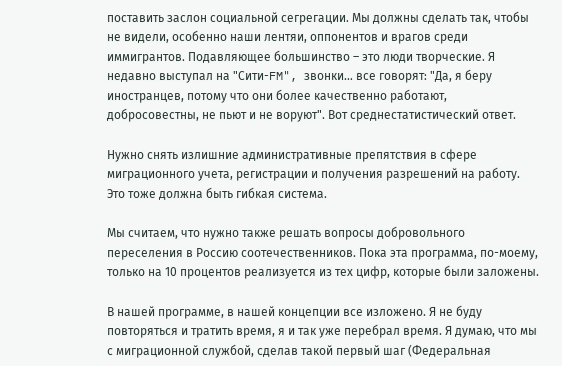поставить заслон социальной сегрегации. Мы должны сделать так, чтобы не видели, особенно наши лентяи, оппонентов и врагов среди иммигрантов. Подавляющее большинство – это люди творческие. Я недавно выступал на "Сити-FM", звонки… все говорят: "Да, я беру иностранцев, потому что они более качественно работают, добросовестны, не пьют и не воруют". Вот среднестатистический ответ.

Нужно снять излишние административные препятствия в сфере миграционного учета, регистрации и получения разрешений на работу. Это тоже должна быть гибкая система.

Мы считаем, что нужно также решать вопросы добровольного переселения в Россию соотечественников. Пока эта программа, по-моему, только на 10 процентов реализуется из тех цифр, которые были заложены.

В нашей программе, в нашей концепции все изложено. Я не буду повторяться и тратить время, я и так уже перебрал время. Я думаю, что мы с миграционной службой, сделав такой первый шаг (Федеральная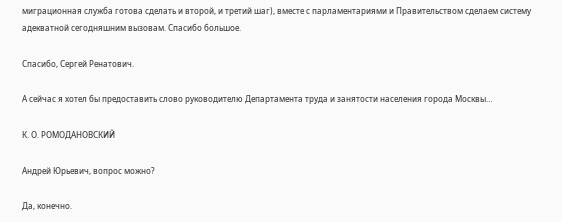миграционная служба готова сделать и второй, и третий шаг), вместе с парламентариями и Правительством сделаем систему адекватной сегодняшним вызовам. Спасибо большое.

Спасибо, Сергей Ренатович.

А сейчас я хотел бы предоставить слово руководителю Департамента труда и занятости населения города Москвы…

К. О. РОМОДАНОВСКИЙ

Андрей Юрьевич, вопрос можно?

Да, конечно.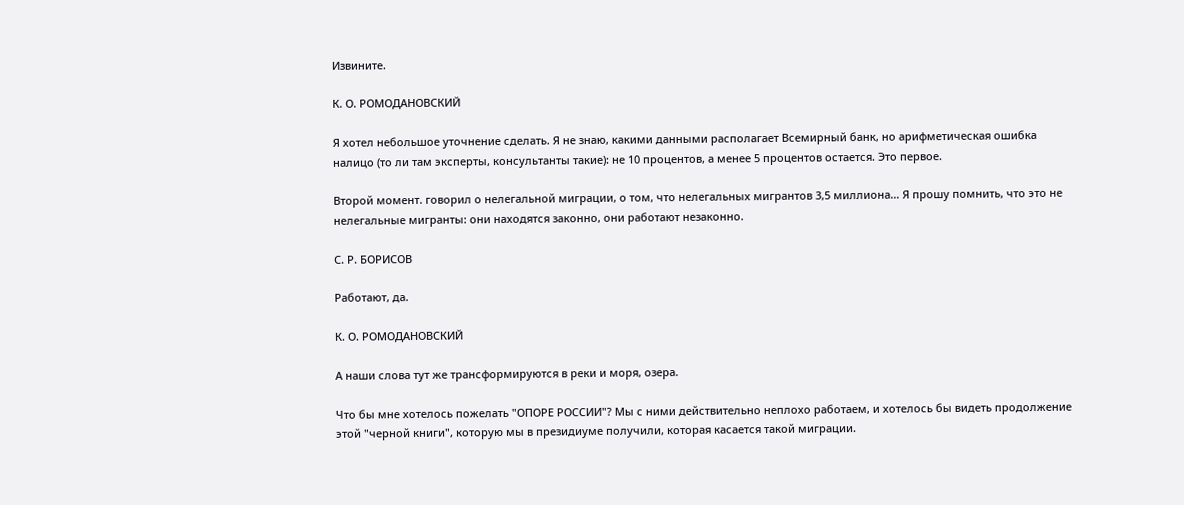Извините.

К. О. РОМОДАНОВСКИЙ

Я хотел небольшое уточнение сделать. Я не знаю, какими данными располагает Всемирный банк, но арифметическая ошибка налицо (то ли там эксперты, консультанты такие): не 10 процентов, а менее 5 процентов остается. Это первое.

Второй момент. говорил о нелегальной миграции, о том, что нелегальных мигрантов 3,5 миллиона… Я прошу помнить, что это не нелегальные мигранты: они находятся законно, они работают незаконно.

С. Р. БОРИСОВ

Работают, да.

К. О. РОМОДАНОВСКИЙ

А наши слова тут же трансформируются в реки и моря, озера.

Что бы мне хотелось пожелать "ОПОРЕ РОССИИ"? Мы с ними действительно неплохо работаем, и хотелось бы видеть продолжение этой "черной книги", которую мы в президиуме получили, которая касается такой миграции.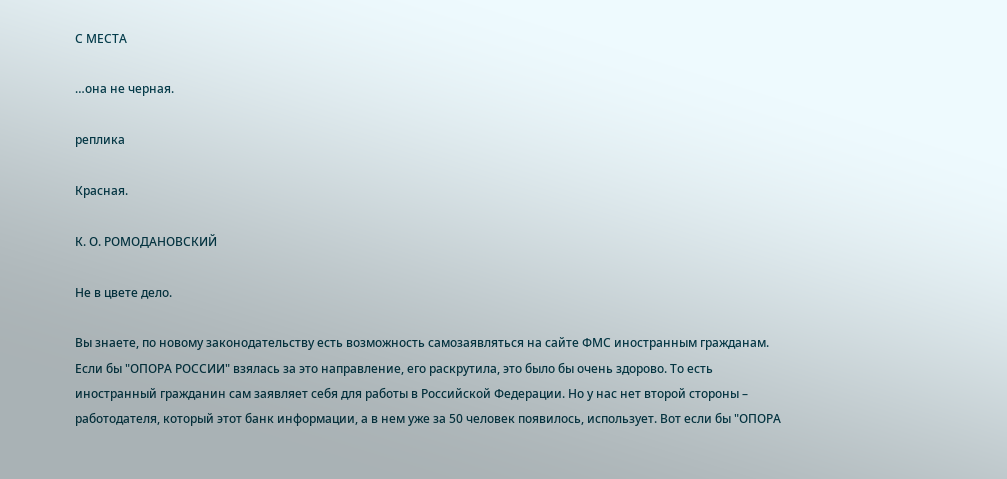С МЕСТА

…она не черная.

реплика

Красная.

К. О. РОМОДАНОВСКИЙ

Не в цвете дело.

Вы знаете, по новому законодательству есть возможность самозаявляться на сайте ФМС иностранным гражданам. Если бы "ОПОРА РОССИИ" взялась за это направление, его раскрутила, это было бы очень здорово. То есть иностранный гражданин сам заявляет себя для работы в Российской Федерации. Но у нас нет второй стороны – работодателя, который этот банк информации, а в нем уже за 50 человек появилось, использует. Вот если бы "ОПОРА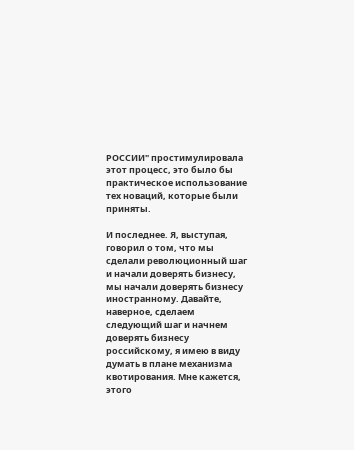РОССИИ" простимулировала этот процесс, это было бы практическое использование тех новаций, которые были приняты.

И последнее. Я, выступая, говорил о том, что мы сделали революционный шаг и начали доверять бизнесу, мы начали доверять бизнесу иностранному. Давайте, наверное, сделаем следующий шаг и начнем доверять бизнесу российскому, я имею в виду думать в плане механизма квотирования. Мне кажется, этого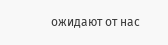ожидают от нас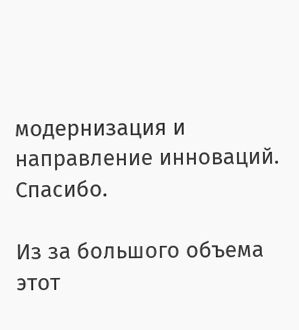модернизация и направление инноваций. Спасибо.

Из за большого объема этот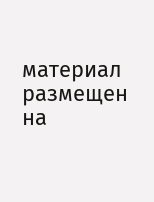материал размещен на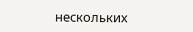нескольких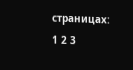страницах:
1 2 3